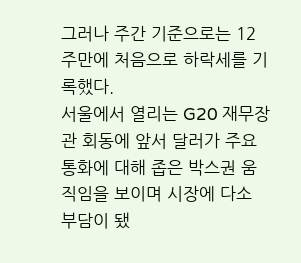그러나 주간 기준으로는 12주만에 처음으로 하락세를 기록했다.
서울에서 열리는 G20 재무장관 회동에 앞서 달러가 주요 통화에 대해 좁은 박스권 움직임을 보이며 시장에 다소 부담이 됐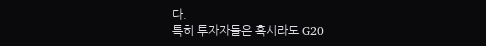다.
특히 투자자들은 혹시라도 G20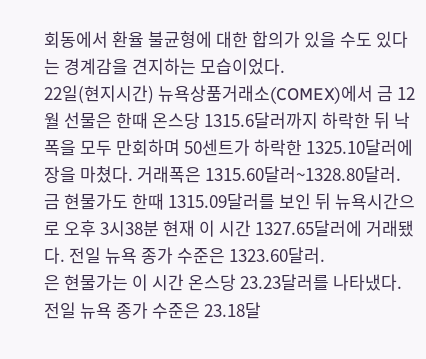회동에서 환율 불균형에 대한 합의가 있을 수도 있다는 경계감을 견지하는 모습이었다.
22일(현지시간) 뉴욕상품거래소(COMEX)에서 금 12월 선물은 한때 온스당 1315.6달러까지 하락한 뒤 낙폭을 모두 만회하며 50센트가 하락한 1325.10달러에 장을 마쳤다. 거래폭은 1315.60달러~1328.80달러.
금 현물가도 한때 1315.09달러를 보인 뒤 뉴욕시간으로 오후 3시38분 현재 이 시간 1327.65달러에 거래됐다. 전일 뉴욕 종가 수준은 1323.60달러.
은 현물가는 이 시간 온스당 23.23달러를 나타냈다. 전일 뉴욕 종가 수준은 23.18달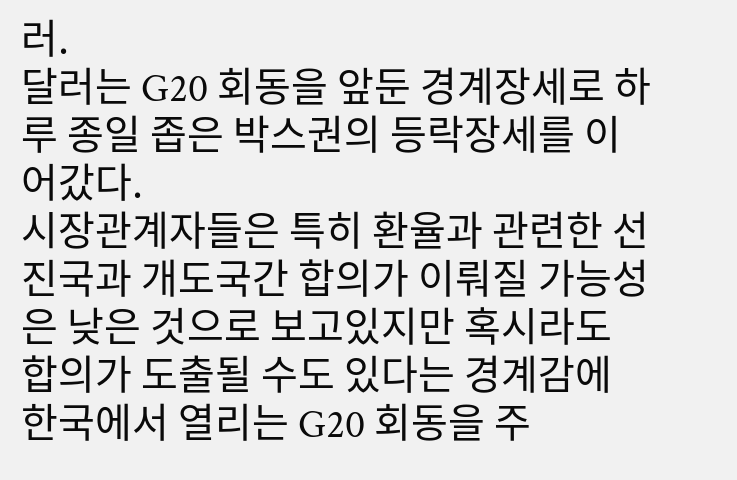러.
달러는 G20 회동을 앞둔 경계장세로 하루 종일 좁은 박스권의 등락장세를 이어갔다.
시장관계자들은 특히 환율과 관련한 선진국과 개도국간 합의가 이뤄질 가능성은 낮은 것으로 보고있지만 혹시라도 합의가 도출될 수도 있다는 경계감에 한국에서 열리는 G20 회동을 주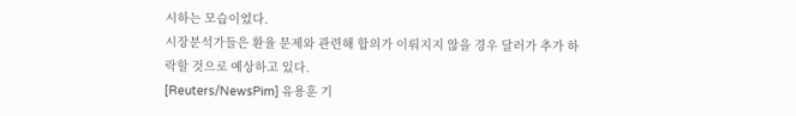시하는 모습이었다.
시장분석가들은 환율 문제와 관련해 합의가 이뤄지지 않을 경우 달러가 추가 하락할 것으로 예상하고 있다.
[Reuters/NewsPim] 유용훈 기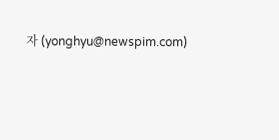자 (yonghyu@newspim.com)